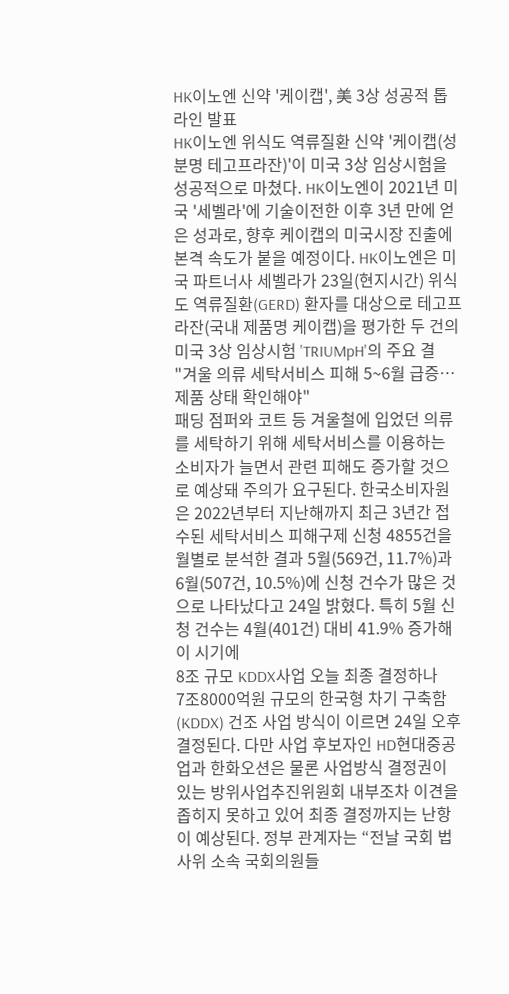HK이노엔 신약 '케이캡', 美 3상 성공적 톱 라인 발표
HK이노엔 위식도 역류질환 신약 '케이캡(성분명 테고프라잔)'이 미국 3상 임상시험을 성공적으로 마쳤다. HK이노엔이 2021년 미국 '세벨라'에 기술이전한 이후 3년 만에 얻은 성과로, 향후 케이캡의 미국시장 진출에 본격 속도가 붙을 예정이다. HK이노엔은 미국 파트너사 세벨라가 23일(현지시간) 위식도 역류질환(GERD) 환자를 대상으로 테고프라잔(국내 제품명 케이캡)을 평가한 두 건의 미국 3상 임상시험 'TRIUMpH'의 주요 결
"겨울 의류 세탁서비스 피해 5~6월 급증…제품 상태 확인해야"
패딩 점퍼와 코트 등 겨울철에 입었던 의류를 세탁하기 위해 세탁서비스를 이용하는 소비자가 늘면서 관련 피해도 증가할 것으로 예상돼 주의가 요구된다. 한국소비자원은 2022년부터 지난해까지 최근 3년간 접수된 세탁서비스 피해구제 신청 4855건을 월별로 분석한 결과 5월(569건, 11.7%)과 6월(507건, 10.5%)에 신청 건수가 많은 것으로 나타났다고 24일 밝혔다. 특히 5월 신청 건수는 4월(401건) 대비 41.9% 증가해 이 시기에
8조 규모 KDDX사업 오늘 최종 결정하나
7조8000억원 규모의 한국형 차기 구축함(KDDX) 건조 사업 방식이 이르면 24일 오후 결정된다. 다만 사업 후보자인 HD현대중공업과 한화오션은 물론 사업방식 결정권이 있는 방위사업추진위원회 내부조차 이견을 좁히지 못하고 있어 최종 결정까지는 난항이 예상된다. 정부 관계자는 “전날 국회 법사위 소속 국회의원들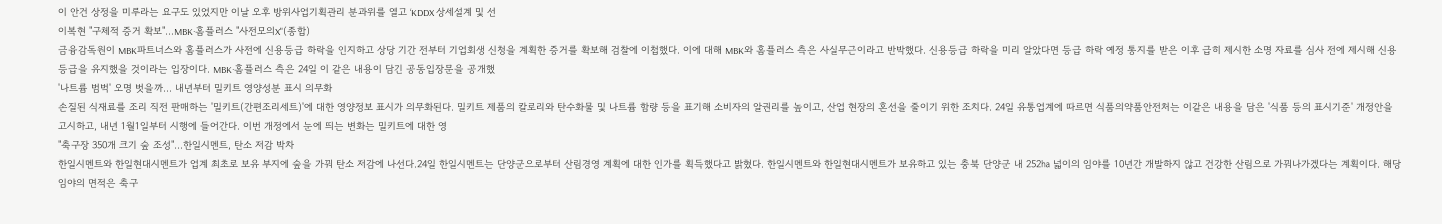이 안건 상정을 미루라는 요구도 있었지만 이날 오후 방위사업기획관리 분과위를 열고 ‘KDDX 상세설계 및 선
이복현 "구체적 증거 확보"…MBK·홈플러스 "사전모의X"(종합)
금융감독원이 MBK파트너스와 홈플러스가 사전에 신용등급 하락을 인지하고 상당 기간 전부터 기업회생 신청을 계획한 증거를 확보해 검찰에 이첩했다. 이에 대해 MBK와 홈플러스 측은 사실무근이라고 반박했다. 신용등급 하락을 미리 알았다면 등급 하락 예정 통지를 받은 이후 급히 제시한 소명 자료를 심사 전에 제시해 신용등급을 유지했을 것이라는 입장이다. MBK·홈플러스 측은 24일 이 같은 내용이 담긴 공동입장문을 공개했
'나트륨 범벅' 오명 벗을까… 내년부터 밀키트 영양성분 표시 의무화
손질된 식재료를 조리 직전 판매하는 '밀키트(간편조리세트)'에 대한 영양정보 표시가 의무화된다. 밀키트 제품의 칼로리와 탄수화물 및 나트륨 함량 등을 표기해 소비자의 알권리를 높이고, 산업 현장의 혼선을 줄이기 위한 조치다. 24일 유통업계에 따르면 식품의약품안전처는 이같은 내용을 담은 '식품 등의 표시기준' 개정안을 고시하고, 내년 1월1일부터 시행에 들어간다. 이번 개정에서 눈에 띄는 변화는 밀키트에 대한 영
"축구장 350개 크기 숲 조성"…한일시멘트, 탄소 저감 박차
한일시멘트와 한일현대시멘트가 업계 최초로 보유 부지에 숲을 가꿔 탄소 저감에 나선다.24일 한일시멘트는 단양군으로부터 산림경영 계획에 대한 인가를 획득했다고 밝혔다. 한일시멘트와 한일현대시멘트가 보유하고 있는 충북 단양군 내 252㏊ 넓이의 임야를 10년간 개발하지 않고 건강한 산림으로 가꿔나가겠다는 계획이다. 해당 임야의 면적은 축구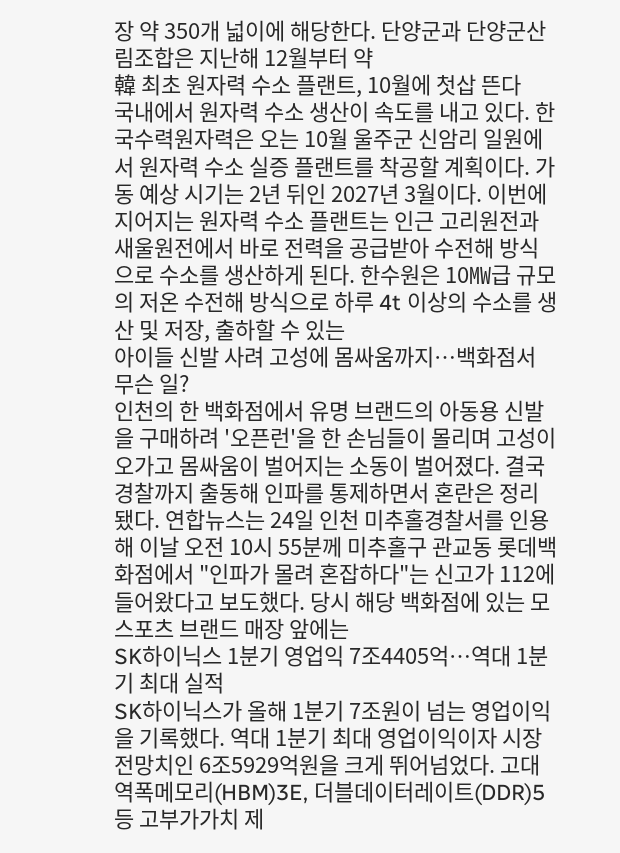장 약 350개 넓이에 해당한다. 단양군과 단양군산림조합은 지난해 12월부터 약
韓 최초 원자력 수소 플랜트, 10월에 첫삽 뜬다
국내에서 원자력 수소 생산이 속도를 내고 있다. 한국수력원자력은 오는 10월 울주군 신암리 일원에서 원자력 수소 실증 플랜트를 착공할 계획이다. 가동 예상 시기는 2년 뒤인 2027년 3월이다. 이번에 지어지는 원자력 수소 플랜트는 인근 고리원전과 새울원전에서 바로 전력을 공급받아 수전해 방식으로 수소를 생산하게 된다. 한수원은 10㎿급 규모의 저온 수전해 방식으로 하루 4t 이상의 수소를 생산 및 저장, 출하할 수 있는
아이들 신발 사려 고성에 몸싸움까지…백화점서 무슨 일?
인천의 한 백화점에서 유명 브랜드의 아동용 신발을 구매하려 '오픈런'을 한 손님들이 몰리며 고성이 오가고 몸싸움이 벌어지는 소동이 벌어졌다. 결국 경찰까지 출동해 인파를 통제하면서 혼란은 정리됐다. 연합뉴스는 24일 인천 미추홀경찰서를 인용해 이날 오전 10시 55분께 미추홀구 관교동 롯데백화점에서 "인파가 몰려 혼잡하다"는 신고가 112에 들어왔다고 보도했다. 당시 해당 백화점에 있는 모 스포츠 브랜드 매장 앞에는
SK하이닉스 1분기 영업익 7조4405억…역대 1분기 최대 실적
SK하이닉스가 올해 1분기 7조원이 넘는 영업이익을 기록했다. 역대 1분기 최대 영업이익이자 시장 전망치인 6조5929억원을 크게 뛰어넘었다. 고대역폭메모리(HBM)3E, 더블데이터레이트(DDR)5 등 고부가가치 제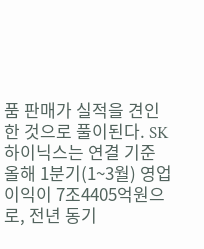품 판매가 실적을 견인한 것으로 풀이된다. SK하이닉스는 연결 기준 올해 1분기(1~3월) 영업이익이 7조4405억원으로, 전년 동기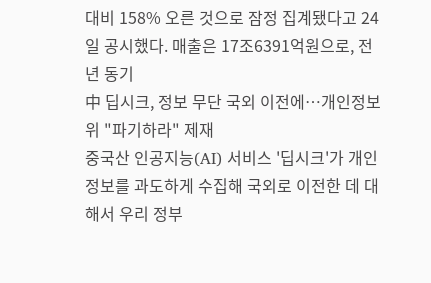대비 158% 오른 것으로 잠정 집계됐다고 24일 공시했다. 매출은 17조6391억원으로, 전년 동기
中 딥시크, 정보 무단 국외 이전에…개인정보위 "파기하라" 제재
중국산 인공지능(AI) 서비스 '딥시크'가 개인정보를 과도하게 수집해 국외로 이전한 데 대해서 우리 정부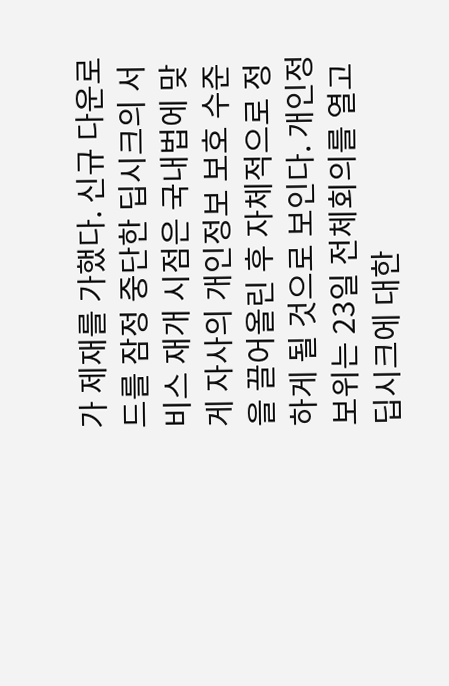가 제재를 가했다. 신규 다운로드를 잠정 중단한 딥시크의 서비스 재개 시점은 국내법에 맞게 자사의 개인정보 보호 수준을 끌어올린 후 자체적으로 정하게 될 것으로 보인다. 개인정보위는 23일 전체회의를 열고 딥시크에 대한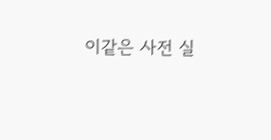이같은 사전 실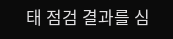태 점검 결과를 심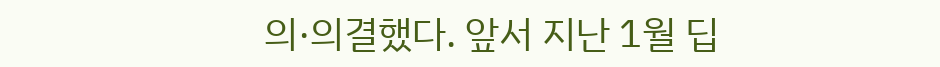의·의결했다. 앞서 지난 1월 딥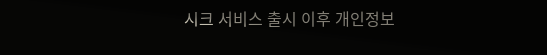시크 서비스 출시 이후 개인정보